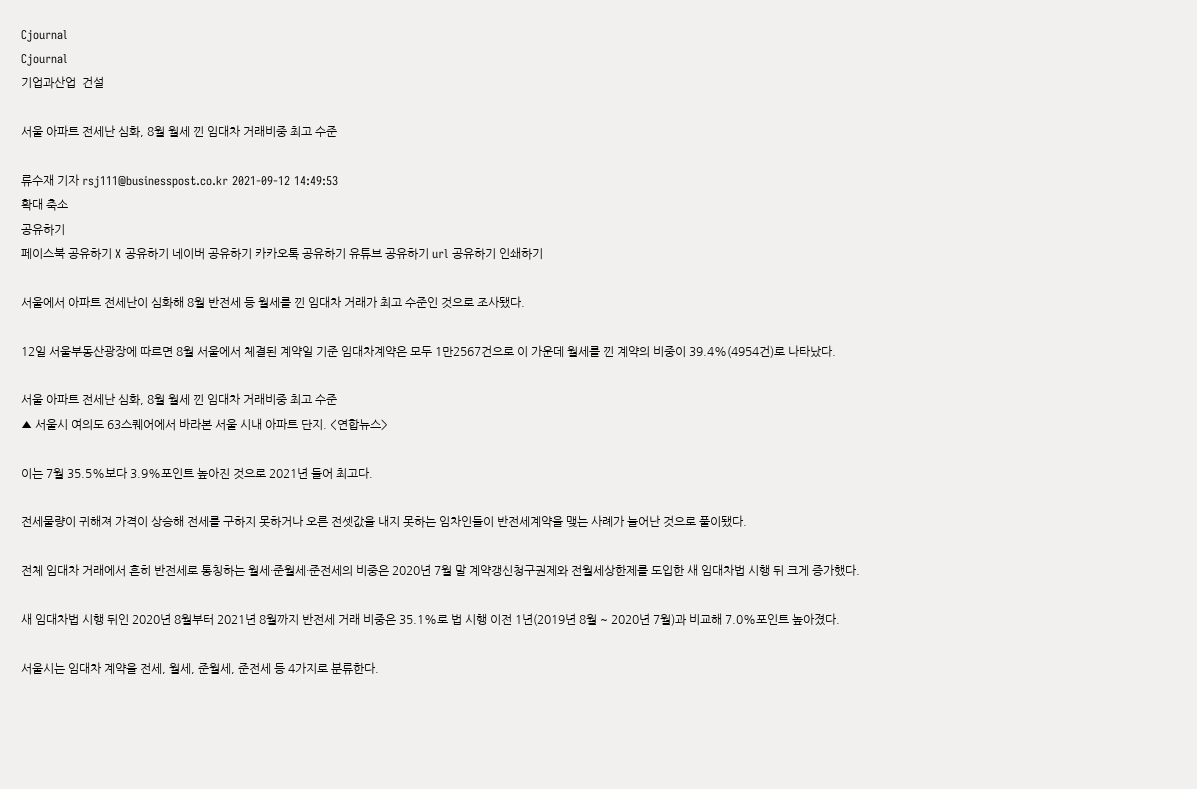Cjournal
Cjournal
기업과산업  건설

서울 아파트 전세난 심화, 8월 월세 낀 임대차 거래비중 최고 수준

류수재 기자 rsj111@businesspost.co.kr 2021-09-12 14:49:53
확대 축소
공유하기
페이스북 공유하기 X 공유하기 네이버 공유하기 카카오톡 공유하기 유튜브 공유하기 url 공유하기 인쇄하기

서울에서 아파트 전세난이 심화해 8월 반전세 등 월세를 낀 임대차 거래가 최고 수준인 것으로 조사됐다.

12일 서울부동산광장에 따르면 8월 서울에서 체결된 계약일 기준 임대차계약은 모두 1만2567건으로 이 가운데 월세를 낀 계약의 비중이 39.4%(4954건)로 나타났다.

서울 아파트 전세난 심화, 8월 월세 낀 임대차 거래비중 최고 수준
▲ 서울시 여의도 63스퀘어에서 바라본 서울 시내 아파트 단지. <연합뉴스>

이는 7월 35.5%보다 3.9%포인트 높아진 것으로 2021년 들어 최고다.

전세물량이 귀해져 가격이 상승해 전세를 구하지 못하거나 오른 전셋값을 내지 못하는 임차인들이 반전세계약을 맺는 사례가 늘어난 것으로 풀이됐다.

전체 임대차 거래에서 흔히 반전세로 통칭하는 월세·준월세·준전세의 비중은 2020년 7월 말 계약갱신청구권제와 전월세상한제를 도입한 새 임대차법 시행 뒤 크게 증가했다.

새 임대차법 시행 뒤인 2020년 8월부터 2021년 8월까지 반전세 거래 비중은 35.1%로 법 시행 이전 1년(2019년 8월 ~ 2020년 7월)과 비교해 7.0%포인트 높아졌다.

서울시는 임대차 계약을 전세, 월세, 준월세, 준전세 등 4가지로 분류한다.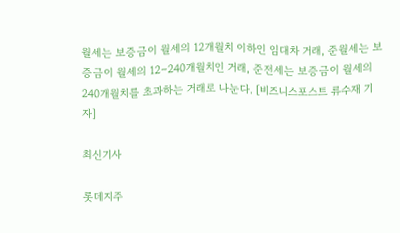월세는 보증금이 월세의 12개월치 이하인 임대차 거래, 준월세는 보증금이 월세의 12∼240개월치인 거래, 준전세는 보증금이 월세의 240개월치를 초과하는 거래로 나눈다. [비즈니스포스트 류수재 기자]

최신기사

롯데지주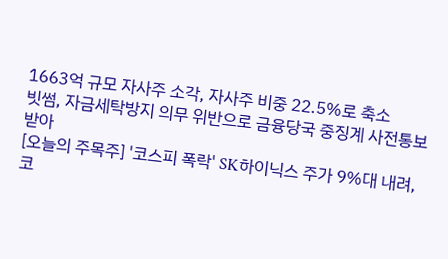1663억 규모 자사주 소각, 자사주 비중 22.5%로 축소
빗썸, 자금세탁방지 의무 위반으로 금융당국 중징계 사전통보 받아
[오늘의 주목주] '코스피 폭락' SK하이닉스 주가 9%대 내려, 코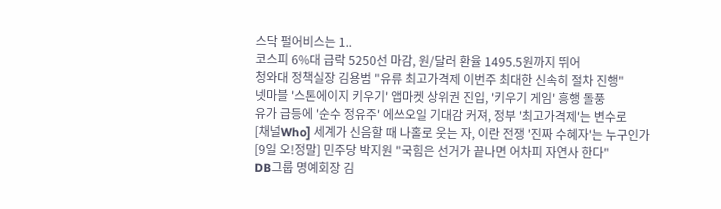스닥 펄어비스는 1..
코스피 6%대 급락 5250선 마감, 원/달러 환율 1495.5원까지 뛰어
청와대 정책실장 김용범 "유류 최고가격제 이번주 최대한 신속히 절차 진행"
넷마블 '스톤에이지 키우기' 앱마켓 상위권 진입, '키우기 게임' 흥행 돌풍
유가 급등에 '순수 정유주' 에쓰오일 기대감 커져, 정부 '최고가격제'는 변수로
[채널Who] 세계가 신음할 때 나홀로 웃는 자, 이란 전쟁 '진짜 수혜자'는 누구인가
[9일 오!정말] 민주당 박지원 "국힘은 선거가 끝나면 어차피 자연사 한다"
DB그룹 명예회장 김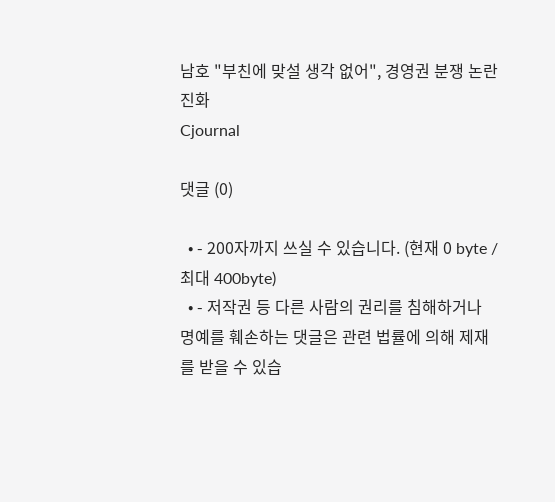남호 "부친에 맞설 생각 없어", 경영권 분쟁 논란 진화
Cjournal

댓글 (0)

  • - 200자까지 쓰실 수 있습니다. (현재 0 byte / 최대 400byte)
  • - 저작권 등 다른 사람의 권리를 침해하거나 명예를 훼손하는 댓글은 관련 법률에 의해 제재를 받을 수 있습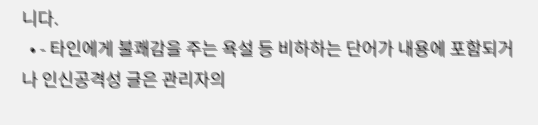니다.
  • - 타인에게 불쾌감을 주는 욕설 등 비하하는 단어가 내용에 포함되거나 인신공격성 글은 관리자의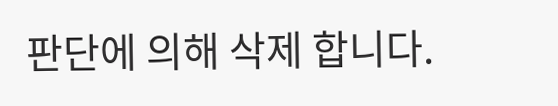판단에 의해 삭제 합니다.